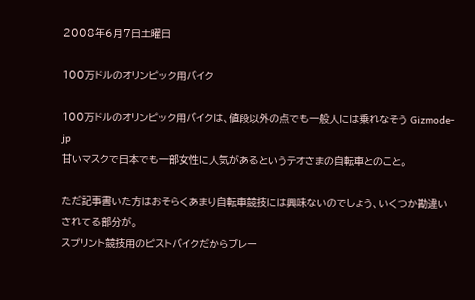2008年6月7日土曜日

100万ドルのオリンピック用バイク

100万ドルのオリンピック用バイクは、値段以外の点でも一般人には乗れなそう Gizmode-jp
甘いマスクで日本でも一部女性に人気があるというテオさまの自転車とのこと。

ただ記事書いた方はおそらくあまり自転車競技には興味ないのでしょう、いくつか勘違いされてる部分が。
スプリント競技用のピストバイクだからブレー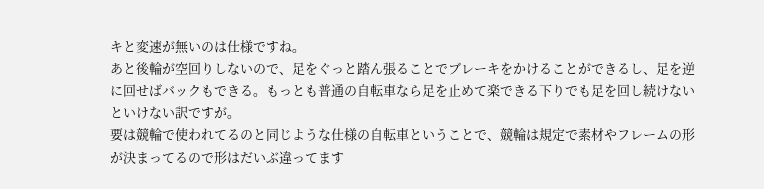キと変速が無いのは仕様ですね。
あと後輪が空回りしないので、足をぐっと踏ん張ることでブレーキをかけることができるし、足を逆に回せばバックもできる。もっとも普通の自転車なら足を止めて楽できる下りでも足を回し続けないといけない訳ですが。
要は競輪で使われてるのと同じような仕様の自転車ということで、競輪は規定で素材やフレームの形が決まってるので形はだいぶ違ってます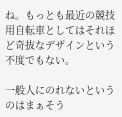ね。もっとも最近の競技用自転車としてはそれほど奇抜なデザインという不度でもない。

一般人にのれないというのはまぁそう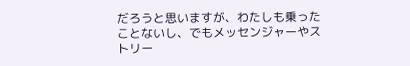だろうと思いますが、わたしも乗ったことないし、でもメッセンジャーやストリー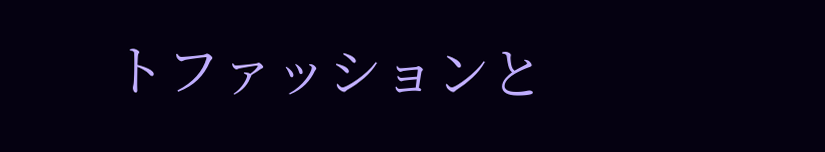トファッションと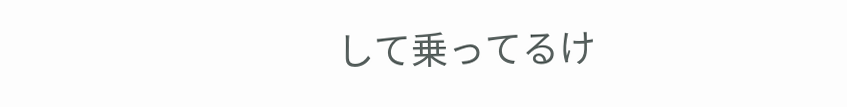して乗ってるけ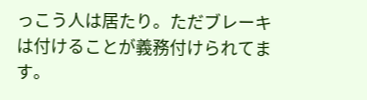っこう人は居たり。ただブレーキは付けることが義務付けられてます。